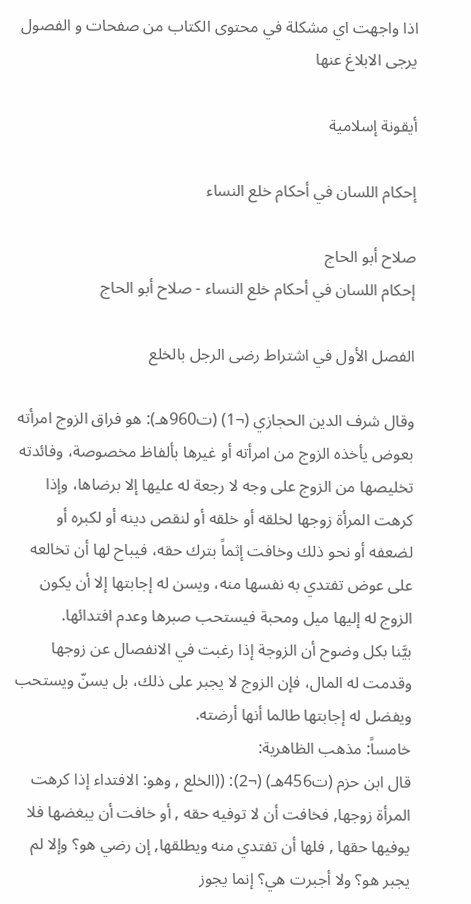اذا واجهت اي مشكلة في محتوى الكتاب من صفحات و الفصول يرجى الابلاغ عنها

أيقونة إسلامية

إحكام اللسان في أحكام خلع النساء

صلاح أبو الحاج
إحكام اللسان في أحكام خلع النساء - صلاح أبو الحاج

الفصل الأول في اشتراط رضى الرجل بالخلع

وقال شرف الدين الحجازي (¬1) (ت960هـ): هو فراق الزوج امرأته بعوض يأخذه الزوج من امرأته أو غيرها بألفاظ مخصوصة، وفائدته تخليصها من الزوج على وجه لا رجعة له عليها إلا برضاها، وإذا كرهت المرأة زوجها لخلقه أو خلقه أو لنقص دينه أو لكبره أو لضعفه أو نحو ذلك وخافت إثماً بترك حقه، فيباح لها أن تخالعه على عوض تفتدي به نفسها منه، ويسن له إجابتها إلا أن يكون الزوج له إليها ميل ومحبة فيستحب صبرها وعدم افتدائها.
بيَّنا بكل وضوح أن الزوجة إذا رغبت في الانفصال عن زوجها وقدمت له المال، فإن الزوج لا يجبر على ذلك، بل يسنّ ويستحب ويفضل له إجابتها طالما أنها أرضته.
خامساً: مذهب الظاهرية:
قال ابن حزم (ت456هـ) (¬2): ((الخلع , وهو: الافتداء إذا كرهت المرأة زوجها, فخافت أن لا توفيه حقه , أو خافت أن يبغضها فلا يوفيها حقها , فلها أن تفتدي منه ويطلقها, إن رضي هو؟ وإلا لم يجبر هو؟ ولا أجبرت هي؟ إنما يجوز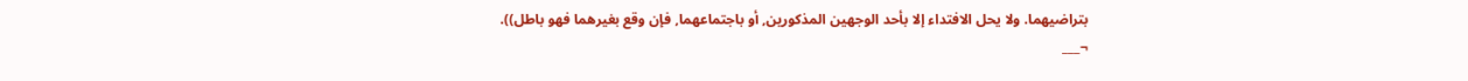بتراضيهما. ولا يحل الافتداء إلا بأحد الوجهين المذكورين, أو باجتماعهما, فإن وقع بغيرهما فهو باطل)).
¬___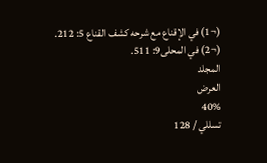(¬1) في الإقناع مع شرحه كشف القناع 5: 212.
(¬2) في المحلى9: 511.
المجلد
العرض
40%
تسللي / 128